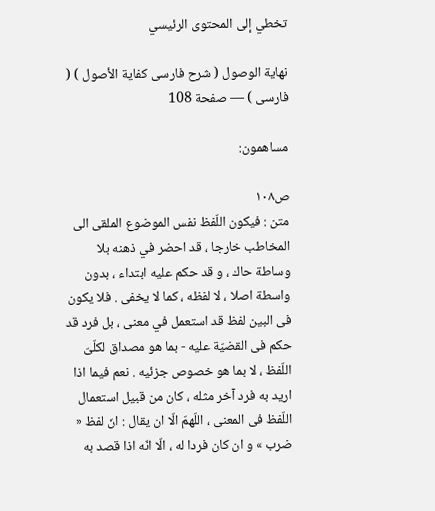تخطي إلى المحتوى الرئيسي

نهاية الوصول ( شرح فارسى كفاية الأصول ) ( فارسى ) — صفحة 108

مساهمون:

ص١٠٨
متن : فيكون اللّفظ نفس الموضوع الملقى الى المخاطب خارجا ، قد احضر في ذهنه بلا وساطة حاك ، و قد حكم عليه ابتداء ، بدون واسطة اصلا ، لا لفظه ، كما لا يخفى . فلا يكون فى البين لفظ قد استعمل في معنى ، بل فرد قد حكم فى القضيّة عليه - بما هو مصداق لكلّىّ اللّفظ ، لا بما هو خصوص جزئيه . نعم فيما اذا اريد به فرد آخر مثله ، كان من قبيل استعمال اللّفظ فى المعنى ، اللّهمّ الّا ان يقال : انّ لفظ « ضرب » و ان كان فردا له ، الّا انّه اذا قصد به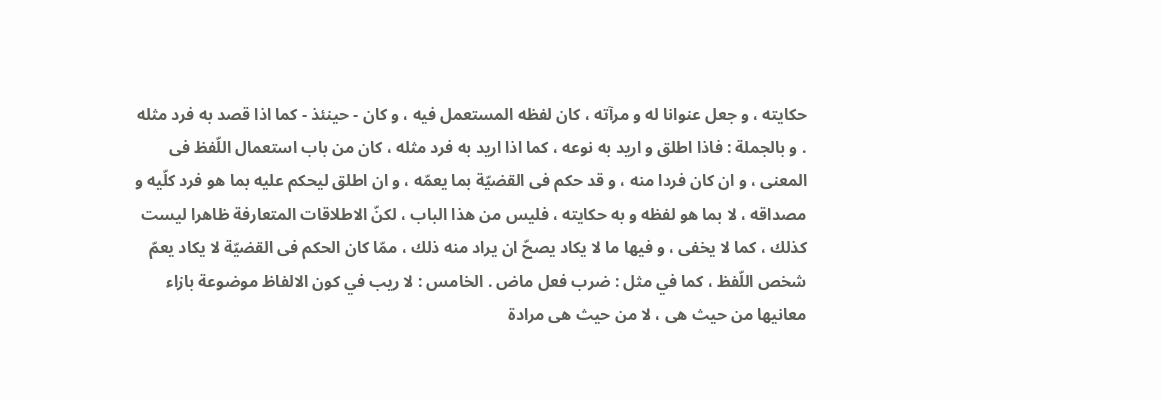حكايته ، و جعل عنوانا له و مرآته ، كان لفظه المستعمل فيه ، و كان - حينئذ - كما اذا قصد به فرد مثله . و بالجملة : فاذا اطلق و اريد به نوعه ، كما اذا اريد به فرد مثله ، كان من باب استعمال اللّفظ فى المعنى ، و ان كان فردا منه ، و قد حكم فى القضيّة بما يعمّه ، و ان اطلق ليحكم عليه بما هو فرد كلّيه و مصداقه ، لا بما هو لفظه و به حكايته ، فليس من هذا الباب ، لكنّ الاطلاقات المتعارفة ظاهرا ليست كذلك ، كما لا يخفى ، و فيها ما لا يكاد يصحّ ان يراد منه ذلك ، ممّا كان الحكم فى القضيّة لا يكاد يعمّ شخص اللّفظ ، كما في مثل : ضرب فعل ماض . الخامس : لا ريب في كون الالفاظ موضوعة بازاء معانيها من حيث هى ، لا من حيث هى مرادة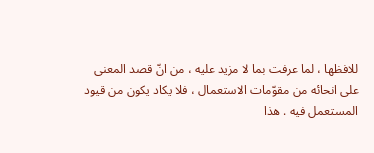للافظها ، لما عرفت بما لا مزيد عليه ، من انّ قصد المعنى على انحائه من مقوّمات الاستعمال ، فلا يكاد يكون من قيود المستعمل فيه . هذا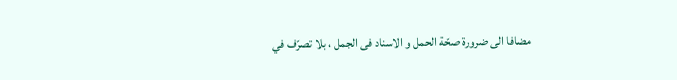مضافا الى ضرورة صحّة الحمل و الاسناد فى الجمل ، بلا تصرّف في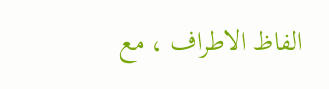الفاظ الاطراف ، مع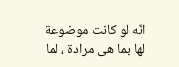انّه لو كانت موضوعة لها بما هى مرادة ، لما